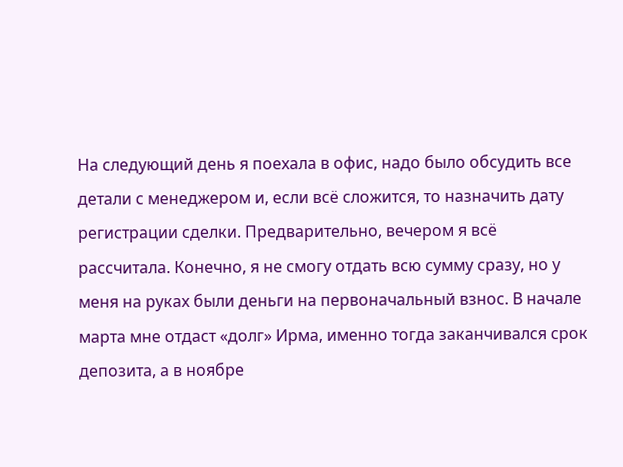На следующий день я поехала в офис, надо было обсудить все детали с менеджером и, если всё сложится, то назначить дату регистрации сделки. Предварительно, вечером я всё рассчитала. Конечно, я не смогу отдать всю сумму сразу, но у меня на руках были деньги на первоначальный взнос. В начале марта мне отдаст «долг» Ирма, именно тогда заканчивался срок депозита, а в ноябре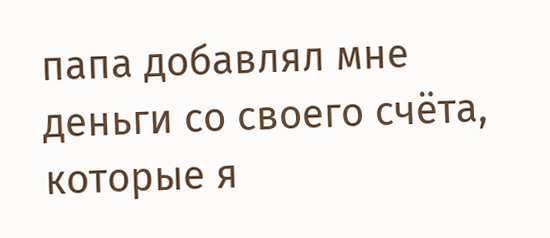папа добавлял мне деньги со своего счёта, которые я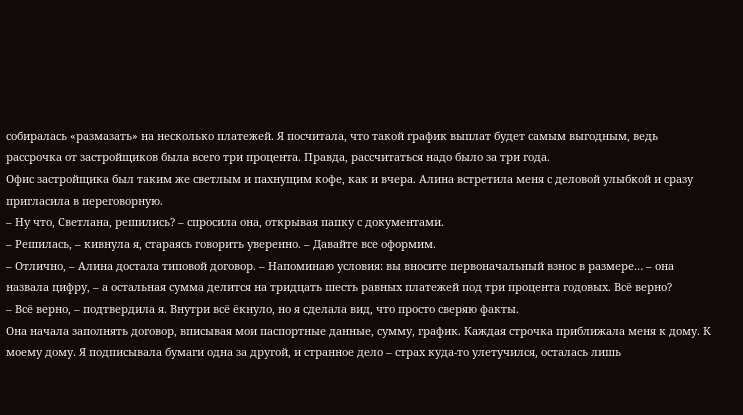собиралась «размазать» на несколько платежей. Я посчитала, что такой график выплат будет самым выгодным, ведь рассрочка от застройщиков была всего три процента. Правда, рассчитаться надо было за три года.
Офис застройщика был таким же светлым и пахнущим кофе, как и вчера. Алина встретила меня с деловой улыбкой и сразу пригласила в переговорную.
– Ну что, Светлана, решились? – спросила она, открывая папку с документами.
– Решилась, – кивнула я, стараясь говорить уверенно. – Давайте все оформим.
– Отлично, – Алина достала типовой договор. – Напоминаю условия: вы вносите первоначальный взнос в размере… – она назвала цифру, – а остальная сумма делится на тридцать шесть равных платежей под три процента годовых. Всё верно?
– Всё верно, – подтвердила я. Внутри всё ёкнуло, но я сделала вид, что просто сверяю факты.
Она начала заполнять договор, вписывая мои паспортные данные, сумму, график. Каждая строчка приближала меня к дому. К моему дому. Я подписывала бумаги одна за другой, и странное дело – страх куда-то улетучился, осталась лишь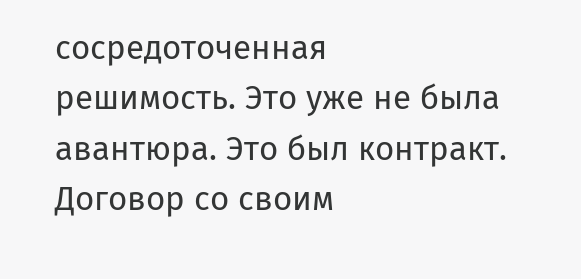сосредоточенная решимость. Это уже не была авантюра. Это был контракт. Договор со своим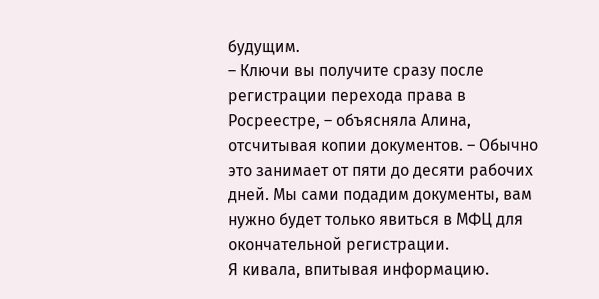будущим.
– Ключи вы получите сразу после регистрации перехода права в Росреестре, – объясняла Алина, отсчитывая копии документов. – Обычно это занимает от пяти до десяти рабочих дней. Мы сами подадим документы, вам нужно будет только явиться в МФЦ для окончательной регистрации.
Я кивала, впитывая информацию.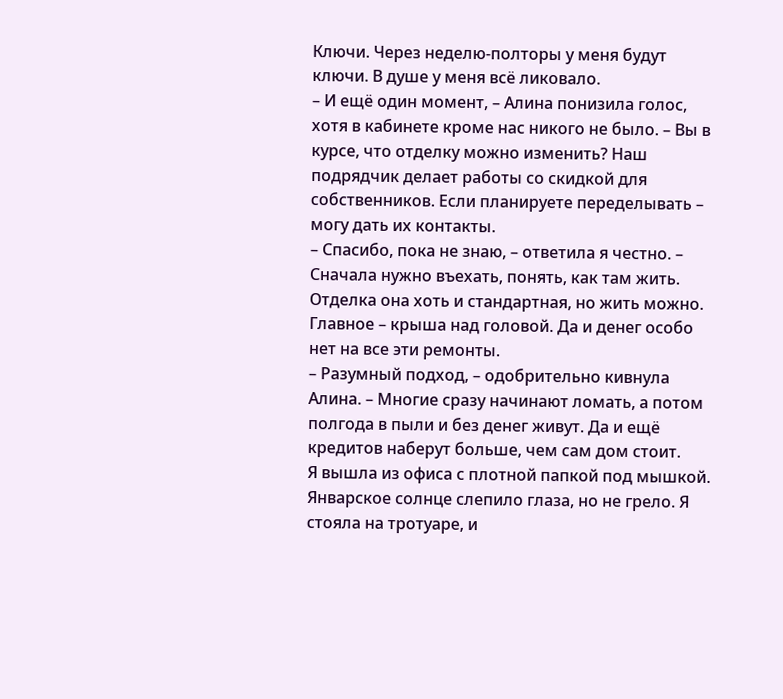Ключи. Через неделю-полторы у меня будут ключи. В душе у меня всё ликовало.
– И ещё один момент, – Алина понизила голос, хотя в кабинете кроме нас никого не было. – Вы в курсе, что отделку можно изменить? Наш подрядчик делает работы со скидкой для собственников. Если планируете переделывать – могу дать их контакты.
– Спасибо, пока не знаю, – ответила я честно. – Сначала нужно въехать, понять, как там жить. Отделка она хоть и стандартная, но жить можно. Главное – крыша над головой. Да и денег особо нет на все эти ремонты.
– Разумный подход, – одобрительно кивнула Алина. – Многие сразу начинают ломать, а потом полгода в пыли и без денег живут. Да и ещё кредитов наберут больше, чем сам дом стоит.
Я вышла из офиса с плотной папкой под мышкой. Январское солнце слепило глаза, но не грело. Я стояла на тротуаре, и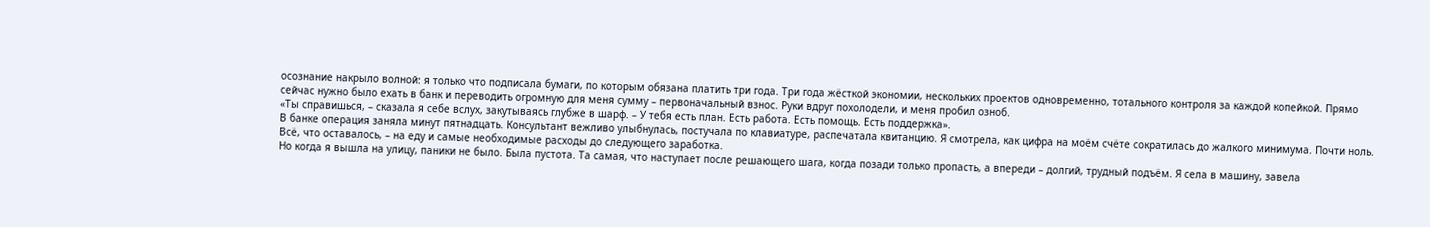осознание накрыло волной: я только что подписала бумаги, по которым обязана платить три года. Три года жёсткой экономии, нескольких проектов одновременно, тотального контроля за каждой копейкой. Прямо сейчас нужно было ехать в банк и переводить огромную для меня сумму – первоначальный взнос. Руки вдруг похолодели, и меня пробил озноб.
«Ты справишься, – сказала я себе вслух, закутываясь глубже в шарф. – У тебя есть план. Есть работа. Есть помощь. Есть поддержка».
В банке операция заняла минут пятнадцать. Консультант вежливо улыбнулась, постучала по клавиатуре, распечатала квитанцию. Я смотрела, как цифра на моём счёте сократилась до жалкого минимума. Почти ноль. Всё, что оставалось, – на еду и самые необходимые расходы до следующего заработка.
Но когда я вышла на улицу, паники не было. Была пустота. Та самая, что наступает после решающего шага, когда позади только пропасть, а впереди – долгий, трудный подъём. Я села в машину, завела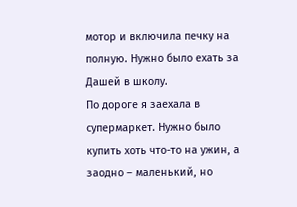мотор и включила печку на полную. Нужно было ехать за Дашей в школу.
По дороге я заехала в супермаркет. Нужно было купить хоть что-то на ужин, а заодно – маленький, но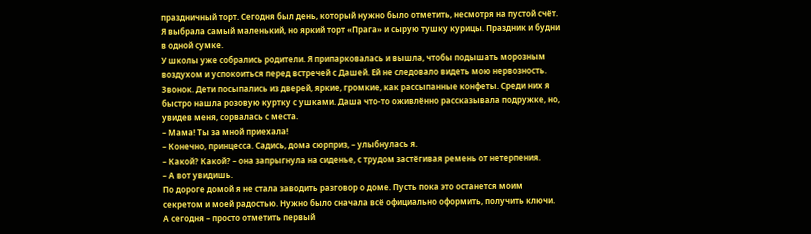праздничный торт. Сегодня был день, который нужно было отметить, несмотря на пустой счёт. Я выбрала самый маленький, но яркий торт «Прага» и сырую тушку курицы. Праздник и будни в одной сумке.
У школы уже собрались родители. Я припарковалась и вышла, чтобы подышать морозным воздухом и успокоиться перед встречей с Дашей. Ей не следовало видеть мою нервозность.
Звонок. Дети посыпались из дверей, яркие, громкие, как рассыпанные конфеты. Среди них я быстро нашла розовую куртку с ушками. Даша что-то оживлённо рассказывала подружке, но, увидев меня, сорвалась с места.
– Мама! Ты за мной приехала!
– Конечно, принцесса. Садись, дома сюрприз, – улыбнулась я.
– Какой? Какой? – она запрыгнула на сиденье, с трудом застёгивая ремень от нетерпения.
– А вот увидишь.
По дороге домой я не стала заводить разговор о доме. Пусть пока это останется моим секретом и моей радостью. Нужно было сначала всё официально оформить, получить ключи. А сегодня – просто отметить первый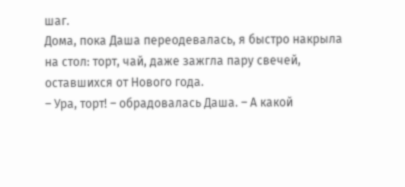шаг.
Дома, пока Даша переодевалась, я быстро накрыла на стол: торт, чай, даже зажгла пару свечей, оставшихся от Нового года.
– Ура, торт! – обрадовалась Даша. – А какой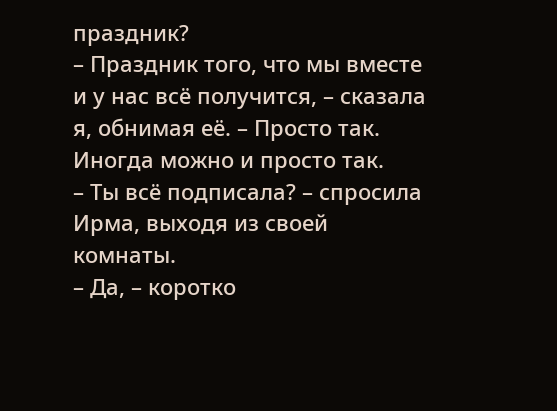праздник?
– Праздник того, что мы вместе и у нас всё получится, – сказала я, обнимая её. – Просто так. Иногда можно и просто так.
– Ты всё подписала? – спросила Ирма, выходя из своей комнаты.
– Да, – коротко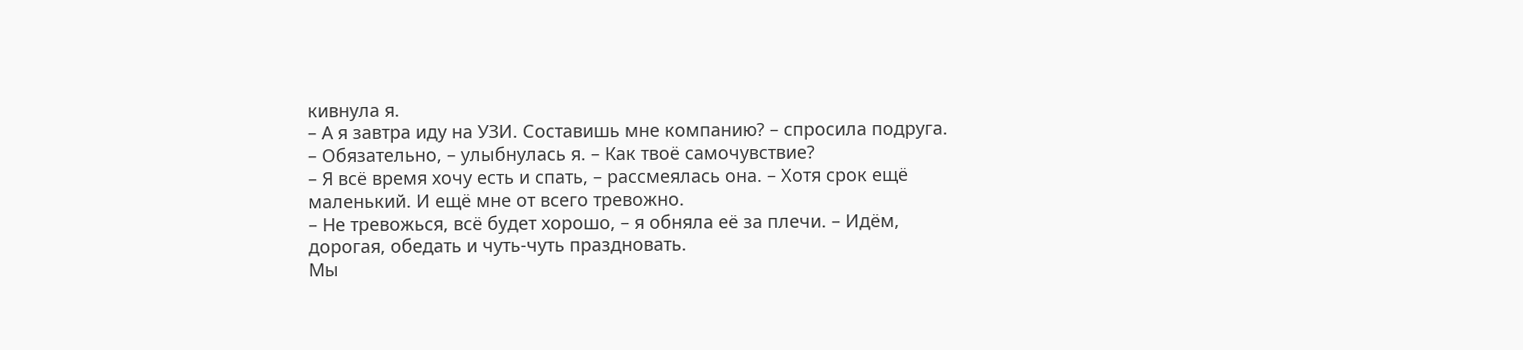кивнула я.
– А я завтра иду на УЗИ. Составишь мне компанию? – спросила подруга.
– Обязательно, – улыбнулась я. – Как твоё самочувствие?
– Я всё время хочу есть и спать, – рассмеялась она. – Хотя срок ещё маленький. И ещё мне от всего тревожно.
– Не тревожься, всё будет хорошо, – я обняла её за плечи. – Идём, дорогая, обедать и чуть-чуть праздновать.
Мы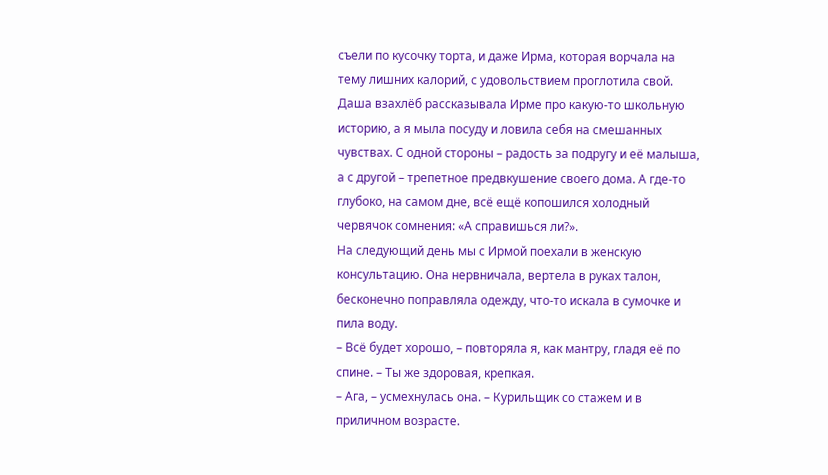съели по кусочку торта, и даже Ирма, которая ворчала на тему лишних калорий, с удовольствием проглотила свой. Даша взахлёб рассказывала Ирме про какую-то школьную историю, а я мыла посуду и ловила себя на смешанных чувствах. С одной стороны – радость за подругу и её малыша, а с другой – трепетное предвкушение своего дома. А где-то глубоко, на самом дне, всё ещё копошился холодный червячок сомнения: «А справишься ли?».
На следующий день мы с Ирмой поехали в женскую консультацию. Она нервничала, вертела в руках талон, бесконечно поправляла одежду, что-то искала в сумочке и пила воду.
– Всё будет хорошо, – повторяла я, как мантру, гладя её по спине. – Ты же здоровая, крепкая.
– Ага, – усмехнулась она. – Курильщик со стажем и в приличном возрасте.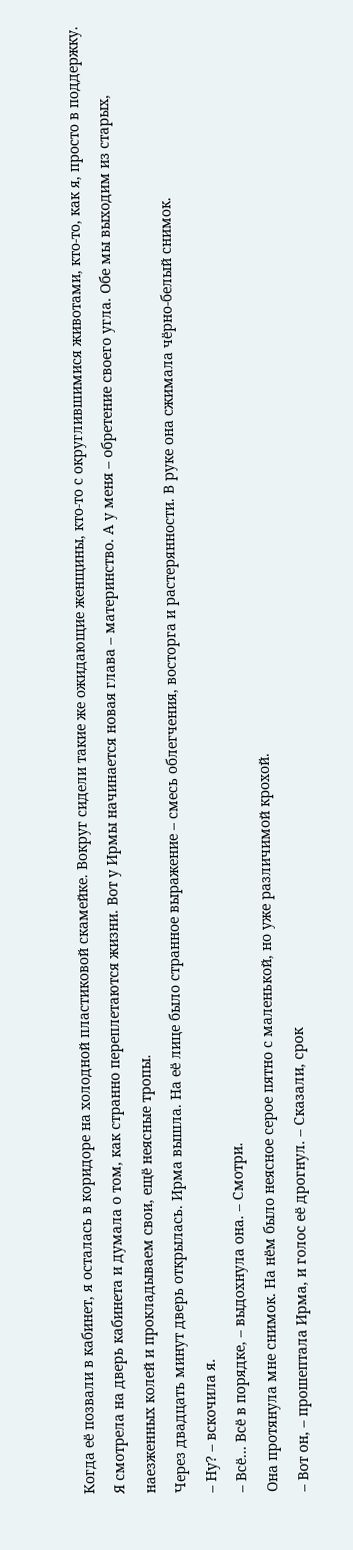Когда её позвали в кабинет, я осталась в коридоре на холодной пластиковой скамейке. Вокруг сидели такие же ожидающие женщины, кто-то с округлившимися животами, кто-то, как я, просто в поддержку. Я смотрела на дверь кабинета и думала о том, как странно переплетаются жизни. Вот у Ирмы начинается новая глава – материнство. А у меня – обретение своего угла. Обе мы выходим из старых, наезженных колей и прокладываем свои, ещё неясные тропы.
Через двадцать минут дверь открылась. Ирма вышла. На её лице было странное выражение – смесь облегчения, восторга и растерянности. В руке она сжимала чёрно-белый снимок.
– Ну? – вскочила я.
– Всё… Всё в порядке, – выдохнула она. – Смотри.
Она протянула мне снимок. На нём было неясное серое пятно с маленькой, но уже различимой крохой.
– Вот он, – прошептала Ирма, и голос её дрогнул. – Сказали, срок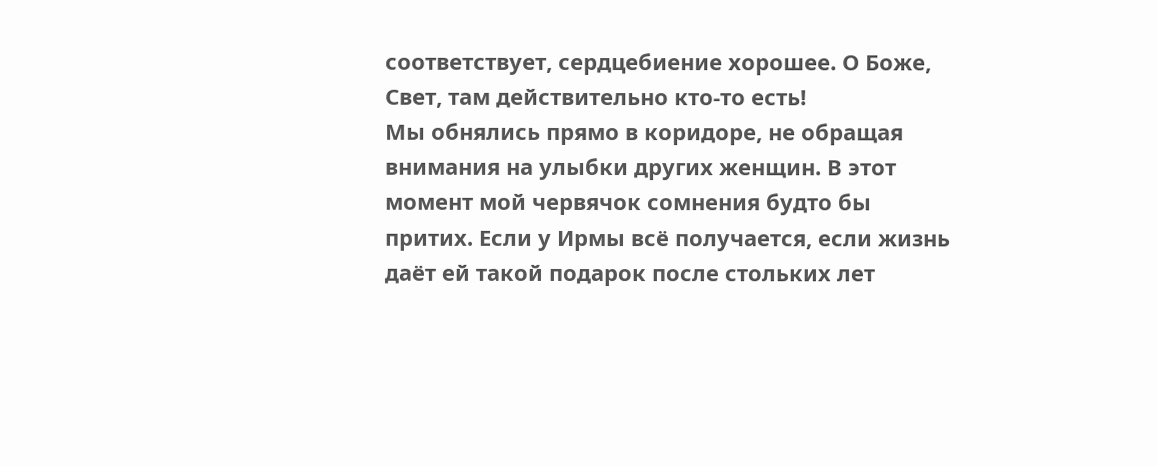соответствует, сердцебиение хорошее. О Боже, Свет, там действительно кто-то есть!
Мы обнялись прямо в коридоре, не обращая внимания на улыбки других женщин. В этот момент мой червячок сомнения будто бы притих. Если у Ирмы всё получается, если жизнь даёт ей такой подарок после стольких лет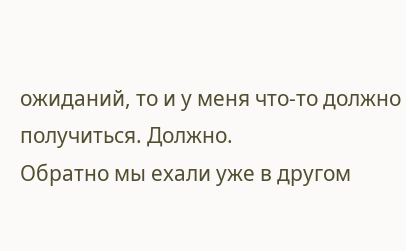ожиданий, то и у меня что-то должно получиться. Должно.
Обратно мы ехали уже в другом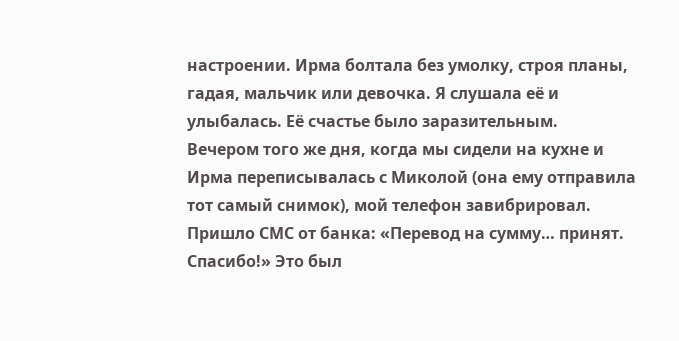настроении. Ирма болтала без умолку, строя планы, гадая, мальчик или девочка. Я слушала её и улыбалась. Её счастье было заразительным.
Вечером того же дня, когда мы сидели на кухне и Ирма переписывалась с Миколой (она ему отправила тот самый снимок), мой телефон завибрировал. Пришло СМС от банка: «Перевод на сумму… принят. Спасибо!» Это был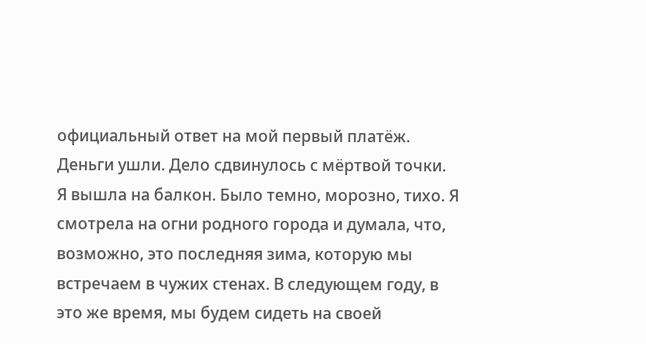официальный ответ на мой первый платёж. Деньги ушли. Дело сдвинулось с мёртвой точки.
Я вышла на балкон. Было темно, морозно, тихо. Я смотрела на огни родного города и думала, что, возможно, это последняя зима, которую мы встречаем в чужих стенах. В следующем году, в это же время, мы будем сидеть на своей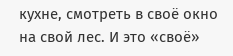кухне, смотреть в своё окно на свой лес. И это «своё»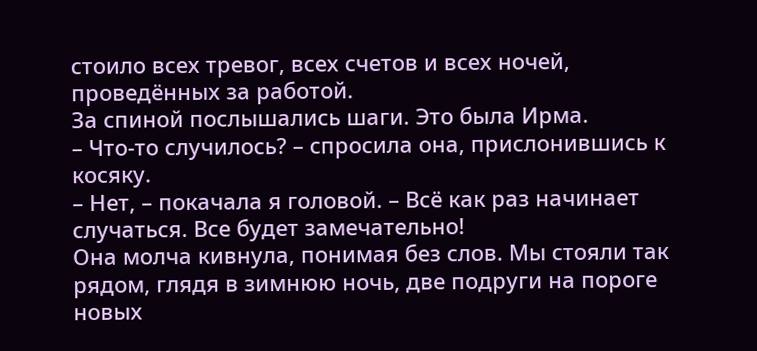стоило всех тревог, всех счетов и всех ночей, проведённых за работой.
За спиной послышались шаги. Это была Ирма.
– Что-то случилось? – спросила она, прислонившись к косяку.
– Нет, – покачала я головой. – Всё как раз начинает случаться. Все будет замечательно!
Она молча кивнула, понимая без слов. Мы стояли так рядом, глядя в зимнюю ночь, две подруги на пороге новых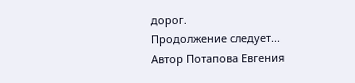дорог.
Продолжение следует...
Автор Потапова Евгения